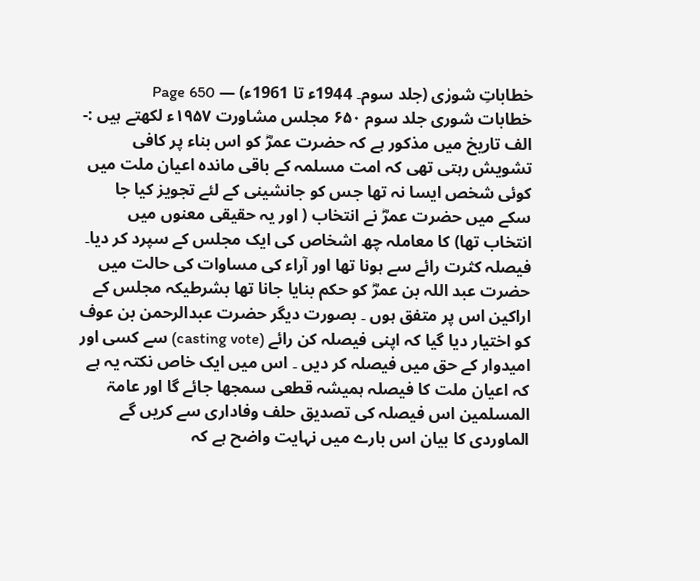خطاباتِ شورٰی (جلد سوم۔ 1944ء تا 1961ء) — Page 650
خطابات شوری جلد سوم ۶۵۰ مجلس مشاورت ۱۹۵۷ء لکھتے ہیں :- الف تاریخ میں مذکور ہے کہ حضرت عمرؓ کو اس بناء پر کافی تشویش رہتی تھی کہ امت مسلمہ کے باقی ماندہ اعیان ملت میں کوئی شخص ایسا نہ تھا جس کو جانشینی کے لئے تجویز کیا جا سکے میں حضرت عمرؓ نے انتخاب ( اور یہ حقیقی معنوں میں انتخاب تھا) کا معاملہ چھ اشخاص کی ایک مجلس کے سپرد کر دیا۔ فیصلہ کثرت رائے سے ہونا تھا اور آراء کی مساوات کی حالت میں حضرت عبد اللہ بن عمرؓ کو حکم بنایا جانا تھا بشرطیکہ مجلس کے اراکین اس پر متفق ہوں ۔ بصورت دیگر حضرت عبدالرحمن بن عوف کو اختیار دیا گیا کہ اپنی فیصلہ کن رائے (casting vote) سے کسی اور امیدوار کے حق میں فیصلہ کر دیں ۔ اس میں ایک خاص نکتہ یہ ہے کہ اعیان ملت کا فیصلہ ہمیشہ قطعی سمجھا جائے گا اور عامۃ المسلمین اس فیصلہ کی تصدیق حلف وفاداری سے کریں گے الماوردی کا بیان اس بارے میں نہایت واضح ہے کہ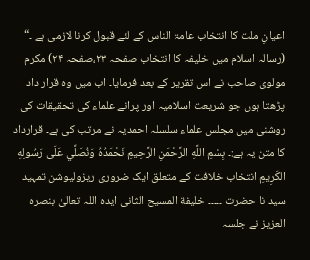اعیانِ ملت کا انتخاب عامۃ الناس کے لئے قبول کرنا لازمی ہے ۔“ (رسالہ اسلام میں خلیفہ کا انتخاب صفحہ ۲۳،صفحہ ۲۴) مکرم مولوی صاحب نے اس تقریر کے بعد فرمایا۔ اب میں وہ قرار داد پڑھتا ہوں جو شریعت اسلامیہ اور پرانے علماء کی تحقیقات کی روشنی میں مجلس علماء سلسلہ احمدیہ نے مرتب کی ہے۔ قرارداد کا متن یہ ہے:۔ بِسْمِ اللَّهِ الرَّحْمَنِ الرَّحِيمِ نَحْمَدُهُ وَنُصَلِّي عَلَى رَسُولِهِ الكَرِيمِ انتخاب خلافت کے متعلق ایک ضروری ریزولیوشن تمہید سید نا حضرت ۔۔۔۔۔ خلیفة المسیح الثانی ایدہ اللہ تعالیٰ بنصرہ العزیز نے جلسہ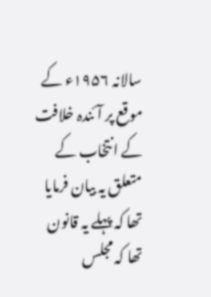سالانہ ۱۹۵۶ء کے موقع پر آئندہ خلافت کے انتخاب کے متعلق یہ بیان فرمایا تھا کہ پہلے یہ قانون تھا کہ مجلس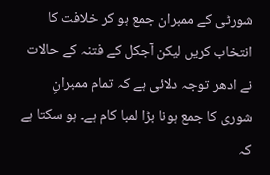شورٹی کے ممبران جمع ہو کر خلافت کا انتخاب کریں لیکن آجکل کے فتنہ کے حالات نے ادھر توجہ دلائی ہے کہ تمام ممبرانِ شوری کا جمع ہونا بڑا لمبا کام ہے۔ ہو سکتا ہے کہ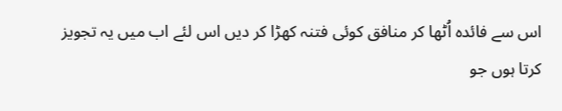اس سے فائدہ اُٹھا کر منافق کوئی فتنہ کھڑا کر دیں اس لئے اب میں یہ تجویز کرتا ہوں جو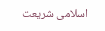اسلامی شریعت